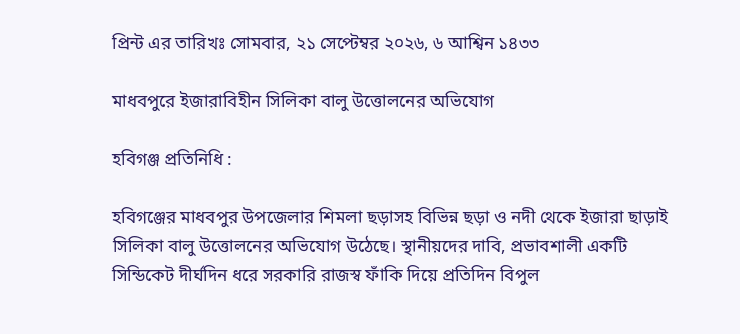প্রিন্ট এর তারিখঃ সোমবার, ২১ সেপ্টেম্বর ২০২৬, ৬ আশ্বিন ১৪৩৩

মাধবপুরে ইজারাবিহীন সিলিকা বালু উত্তোলনের অভিযোগ

হবিগঞ্জ প্রতিনিধি :

হবিগঞ্জের মাধবপুর উপজেলার শিমলা ছড়াসহ বিভিন্ন ছড়া ও নদী থেকে ইজারা ছাড়াই সিলিকা বালু উত্তোলনের অভিযোগ উঠেছে। স্থানীয়দের দাবি, প্রভাবশালী একটি সিন্ডিকেট দীর্ঘদিন ধরে সরকারি রাজস্ব ফাঁকি দিয়ে প্রতিদিন বিপুল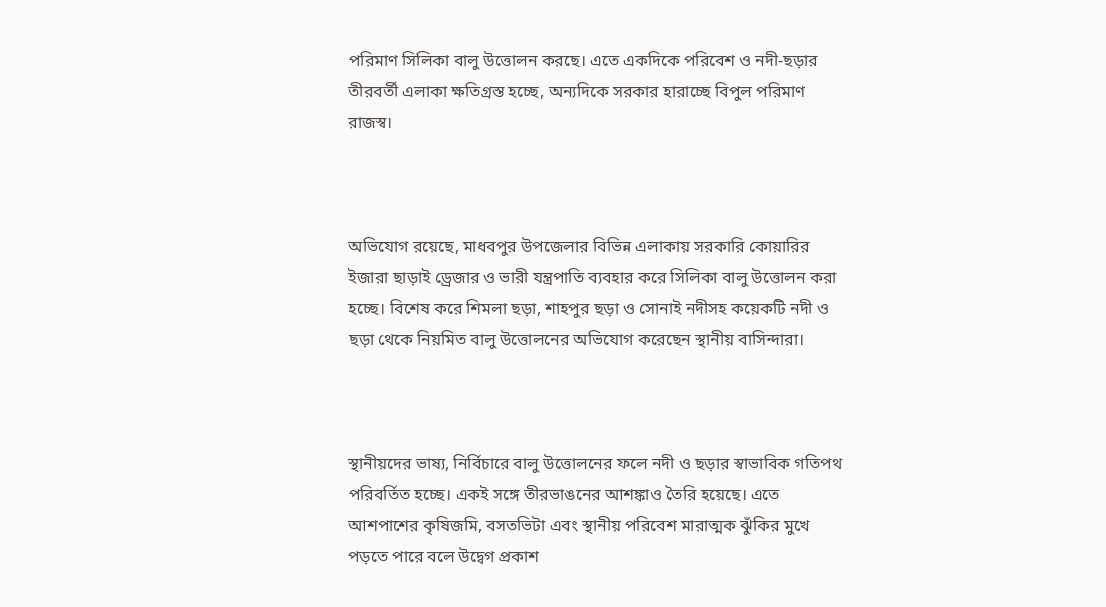পরিমাণ সিলিকা বালু উত্তোলন করছে। এতে একদিকে পরিবেশ ও নদী-ছড়ার তীরবর্তী এলাকা ক্ষতিগ্রস্ত হচ্ছে, অন্যদিকে সরকার হারাচ্ছে বিপুল পরিমাণ রাজস্ব।



অভিযোগ রয়েছে, মাধবপুর উপজেলার বিভিন্ন এলাকায় সরকারি কোয়ারির ইজারা ছাড়াই ড্রেজার ও ভারী যন্ত্রপাতি ব্যবহার করে সিলিকা বালু উত্তোলন করা হচ্ছে। বিশেষ করে শিমলা ছড়া, শাহপুর ছড়া ও সোনাই নদীসহ কয়েকটি নদী ও ছড়া থেকে নিয়মিত বালু উত্তোলনের অভিযোগ করেছেন স্থানীয় বাসিন্দারা।



স্থানীয়দের ভাষ্য, নির্বিচারে বালু উত্তোলনের ফলে নদী ও ছড়ার স্বাভাবিক গতিপথ পরিবর্তিত হচ্ছে। একই সঙ্গে তীরভাঙনের আশঙ্কাও তৈরি হয়েছে। এতে আশপাশের কৃষিজমি, বসতভিটা এবং স্থানীয় পরিবেশ মারাত্মক ঝুঁকির মুখে পড়তে পারে বলে উদ্বেগ প্রকাশ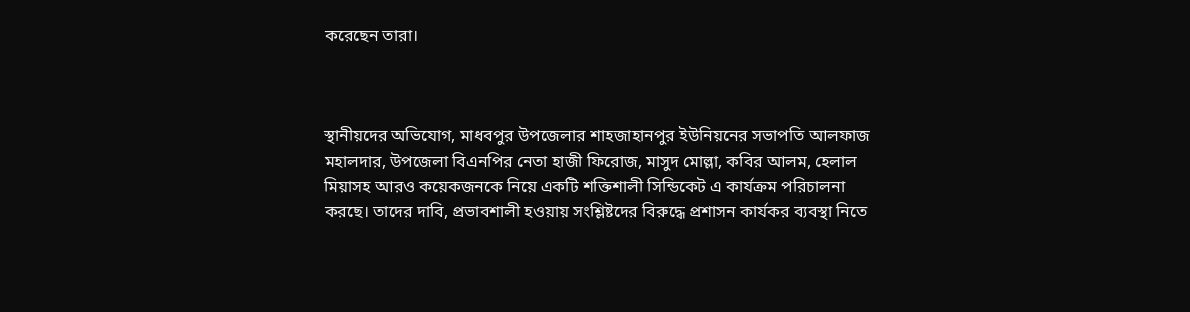করেছেন তারা।



স্থানীয়দের অভিযোগ, মাধবপুর উপজেলার শাহজাহানপুর ইউনিয়নের সভাপতি আলফাজ মহালদার, উপজেলা বিএনপির নেতা হাজী ফিরোজ, মাসুদ মোল্লা, কবির আলম, হেলাল মিয়াসহ আরও কয়েকজনকে নিয়ে একটি শক্তিশালী সিন্ডিকেট এ কার্যক্রম পরিচালনা করছে। তাদের দাবি, প্রভাবশালী হওয়ায় সংশ্লিষ্টদের বিরুদ্ধে প্রশাসন কার্যকর ব্যবস্থা নিতে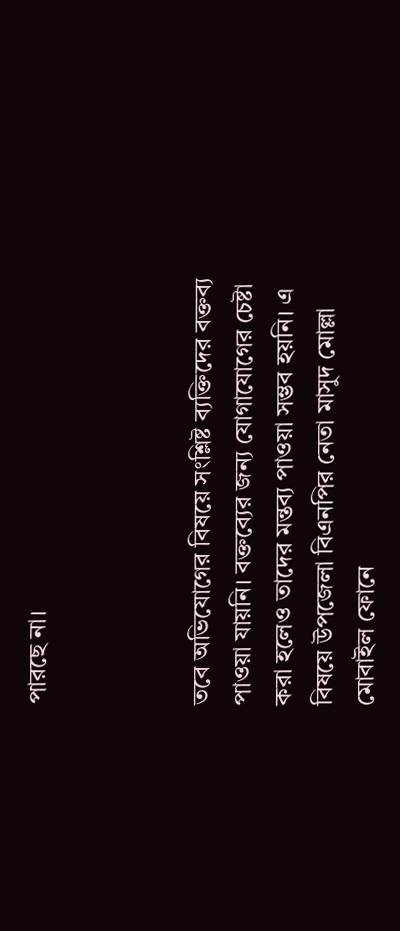পারছে না।



তবে অভিযোগের বিষয়ে সংশ্লিষ্ট ব্যক্তিদের বক্তব্য পাওয়া যায়নি। বক্তব্যের জন্য যোগাযোগের চেষ্টা করা হলেও তাদের মন্তব্য পাওয়া সম্ভব হয়নি। এ বিষয়ে উপজেলা বিএনপির নেতা মাসুদ মোল্লা মোবাইল ফোনে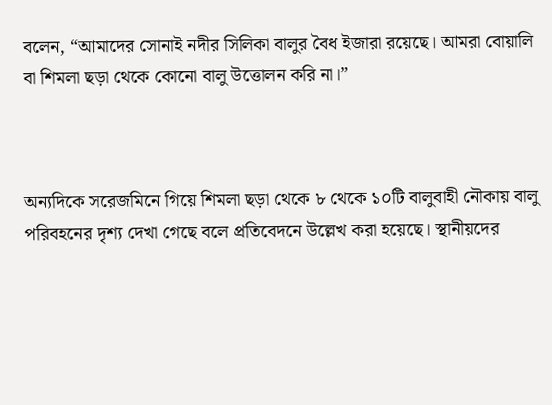বলেন, “আমাদের সোনাই নদীর সিলিকা বালুর বৈধ ইজারা রয়েছে। আমরা বোয়ালি বা শিমলা ছড়া থেকে কোনো বালু উত্তোলন করি না।”



অন্যদিকে সরেজমিনে গিয়ে শিমলা ছড়া থেকে ৮ থেকে ১০টি বালুবাহী নৌকায় বালু পরিবহনের দৃশ্য দেখা গেছে বলে প্রতিবেদনে উল্লেখ করা হয়েছে। স্থানীয়দের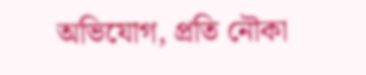অভিযোগ, প্রতি নৌকা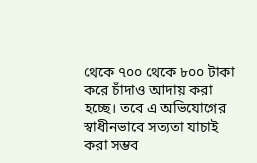থেকে ৭০০ থেকে ৮০০ টাকা করে চাঁদাও আদায় করা হচ্ছে। তবে এ অভিযোগের স্বাধীনভাবে সত্যতা যাচাই করা সম্ভব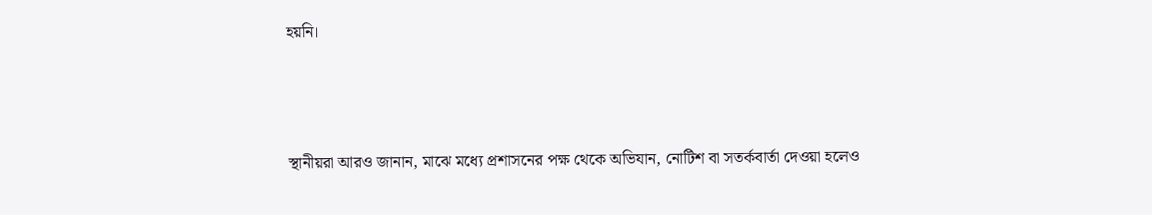হয়নি।



স্থানীয়রা আরও জানান, মাঝে মধ্যে প্রশাসনের পক্ষ থেকে অভিযান, নোটিশ বা সতর্কবার্তা দেওয়া হলেও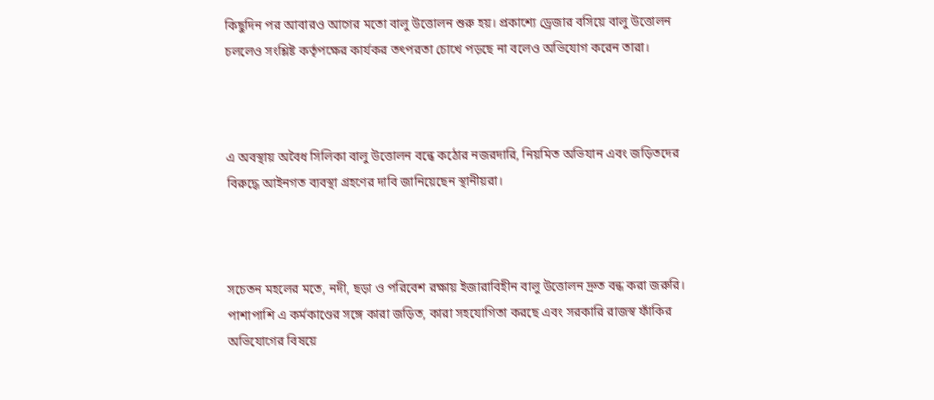কিছুদিন পর আবারও আগের মতো বালু উত্তোলন শুরু হয়। প্রকাশ্যে ড্রেজার বসিয়ে বালু উত্তোলন চললেও সংশ্লিষ্ট কর্তৃপক্ষের কার্যকর তৎপরতা চোখে পড়ছে না বলেও অভিযোগ করেন তারা।



এ অবস্থায় অবৈধ সিলিকা বালু উত্তোলন বন্ধে কঠোর নজরদারি, নিয়মিত অভিযান এবং জড়িতদের বিরুদ্ধে আইনগত ব্যবস্থা গ্রহণের দাবি জানিয়েছেন স্থানীয়রা।



সচেতন মহলের মতে, নদী, ছড়া ও পরিবেশ রক্ষায় ইজারাবিহীন বালু উত্তোলন দ্রুত বন্ধ করা জরুরি। পাশাপাশি এ কর্মকাণ্ডের সঙ্গে কারা জড়িত, কারা সহযোগিতা করছে এবং সরকারি রাজস্ব ফাঁকির অভিযোগের বিষয়ে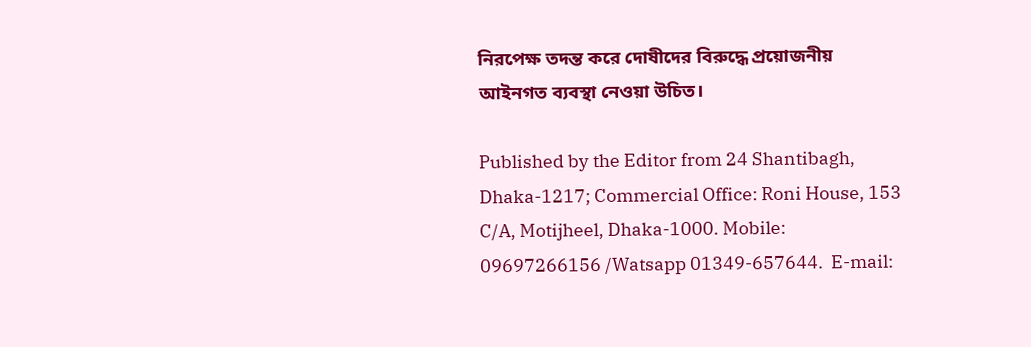নিরপেক্ষ তদন্ত করে দোষীদের বিরুদ্ধে প্রয়োজনীয় আইনগত ব্যবস্থা নেওয়া উচিত।

Published by the Editor from 24 Shantibagh, Dhaka-1217; Commercial Office: Roni House, 153 C/A, Motijheel, Dhaka-1000. Mobile: 09697266156 /Watsapp 01349-657644.  E-mail: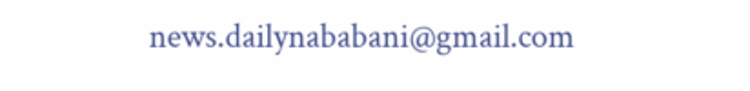news.dailynababani@gmail.com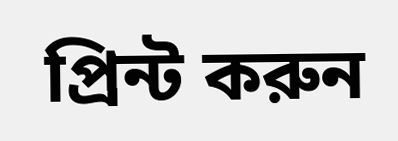প্রিন্ট করুন